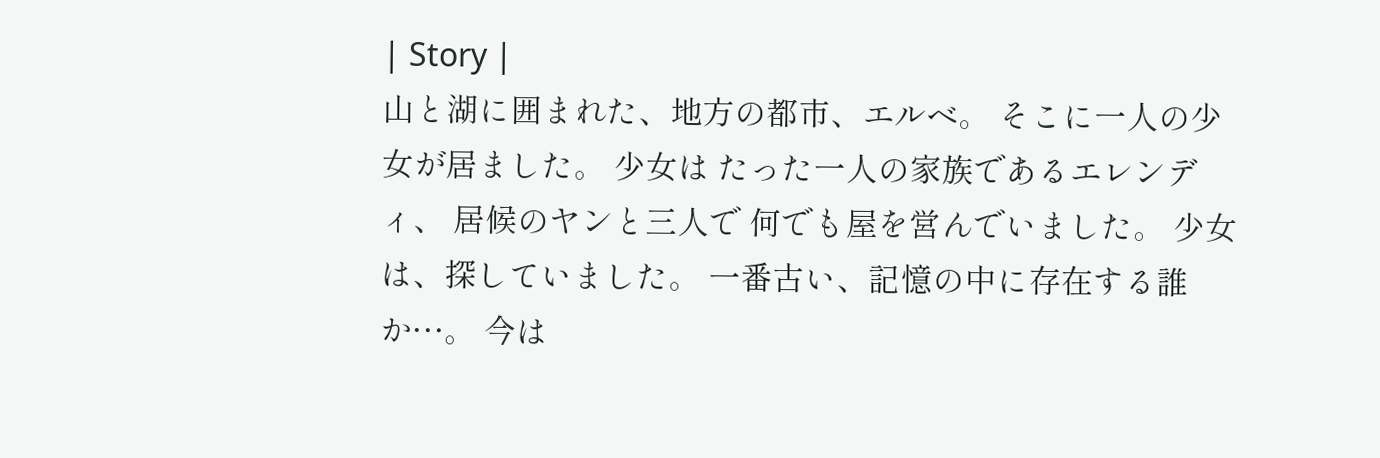| Story |
山と湖に囲まれた、地方の都市、エルベ。 そこに一人の少女が居ました。 少女は たった一人の家族であるエレンディ、 居候のヤンと三人で 何でも屋を営んでいました。 少女は、探していました。 一番古い、記憶の中に存在する誰か…。 今は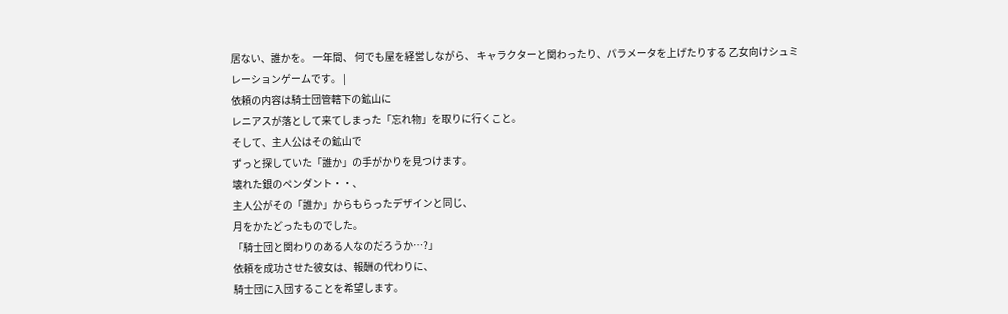居ない、誰かを。 一年間、 何でも屋を経営しながら、 キャラクターと関わったり、パラメータを上げたりする 乙女向けシュミレーションゲームです。 |
依頼の内容は騎士団管轄下の鉱山に
レニアスが落として来てしまった「忘れ物」を取りに行くこと。
そして、主人公はその鉱山で
ずっと探していた「誰か」の手がかりを見つけます。
壊れた銀のペンダント・・、
主人公がその「誰か」からもらったデザインと同じ、
月をかたどったものでした。
「騎士団と関わりのある人なのだろうか…?」
依頼を成功させた彼女は、報酬の代わりに、
騎士団に入団することを希望します。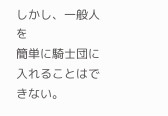しかし、一般人を
簡単に騎士団に入れることはできない。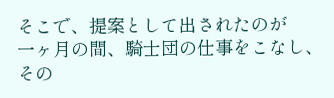そこで、提案として出されたのが
一ヶ月の間、騎士団の仕事をこなし、
その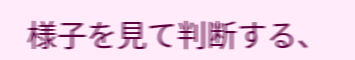様子を見て判断する、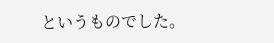というものでした。